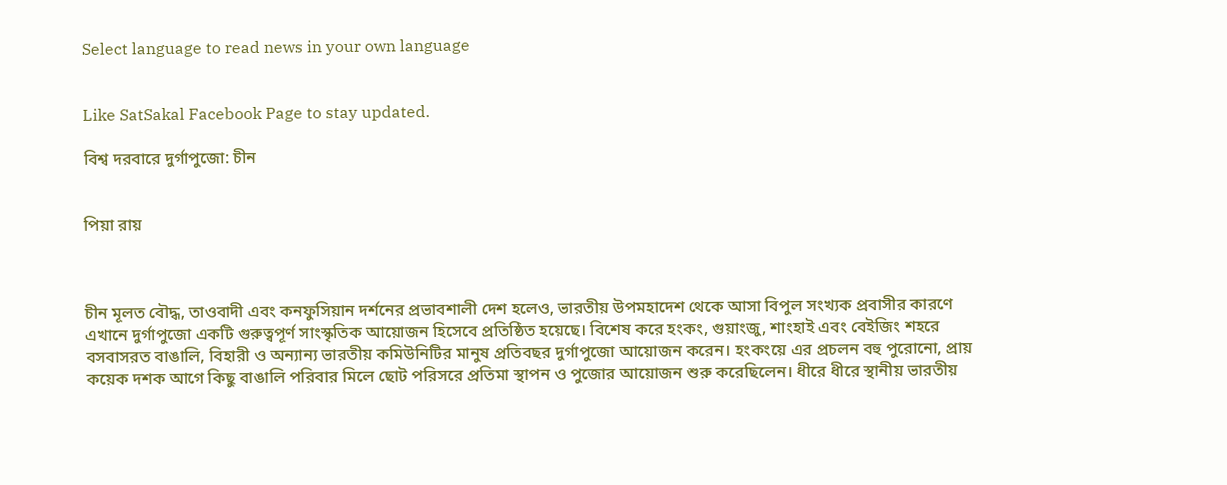Select language to read news in your own language


Like SatSakal Facebook Page to stay updated.

বিশ্ব দরবারে দুর্গাপুজো: চীন


পিয়া রায়



চীন মূলত বৌদ্ধ, তাওবাদী এবং কনফুসিয়ান দর্শনের প্রভাবশালী দেশ হলেও, ভারতীয় উপমহাদেশ থেকে আসা বিপুল সংখ্যক প্রবাসীর কারণে এখানে দুর্গাপুজো একটি গুরুত্বপূর্ণ সাংস্কৃতিক আয়োজন হিসেবে প্রতিষ্ঠিত হয়েছে। বিশেষ করে হংকং, গুয়াংজু, শাংহাই এবং বেইজিং শহরে বসবাসরত বাঙালি, বিহারী ও অন্যান্য ভারতীয় কমিউনিটির মানুষ প্রতিবছর দুর্গাপুজো আয়োজন করেন। হংকংয়ে এর প্রচলন বহু পুরোনো, প্রায় কয়েক দশক আগে কিছু বাঙালি পরিবার মিলে ছোট পরিসরে প্রতিমা স্থাপন ও পুজোর আয়োজন শুরু করেছিলেন। ধীরে ধীরে স্থানীয় ভারতীয়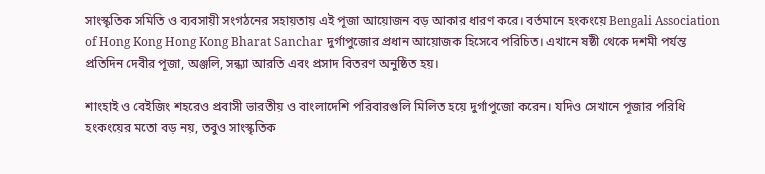সাংস্কৃতিক সমিতি ও ব্যবসায়ী সংগঠনের সহায়তায় এই পূজা আয়োজন বড় আকার ধারণ করে। বর্তমানে হংকংয়ে Bengali Association of Hong Kong Hong Kong Bharat Sanchar দুর্গাপুজোর প্রধান আয়োজক হিসেবে পরিচিত। এখানে ষষ্ঠী থেকে দশমী পর্যন্ত প্রতিদিন দেবীর পূজা, অঞ্জলি, সন্ধ্যা আরতি এবং প্রসাদ বিতরণ অনুষ্ঠিত হয়।

শাংহাই ও বেইজিং শহরেও প্রবাসী ভারতীয় ও বাংলাদেশি পরিবারগুলি মিলিত হয়ে দুর্গাপুজো করেন। যদিও সেখানে পূজার পরিধি হংকংয়ের মতো বড় নয়, তবুও সাংস্কৃতিক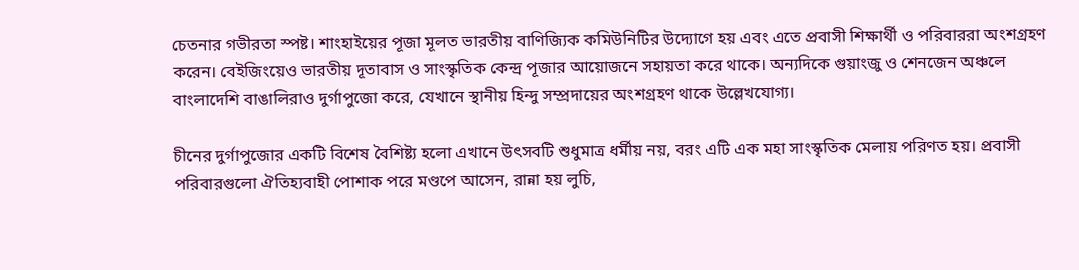চেতনার গভীরতা স্পষ্ট। শাংহাইয়ের পূজা মূলত ভারতীয় বাণিজ্যিক কমিউনিটির উদ্যোগে হয় এবং এতে প্রবাসী শিক্ষার্থী ও পরিবাররা অংশগ্রহণ করেন। বেইজিংয়েও ভারতীয় দূতাবাস ও সাংস্কৃতিক কেন্দ্র পূজার আয়োজনে সহায়তা করে থাকে। অন্যদিকে গুয়াংজু ও শেনজেন অঞ্চলে বাংলাদেশি বাঙালিরাও দুর্গাপুজো করে, যেখানে স্থানীয় হিন্দু সম্প্রদায়ের অংশগ্রহণ থাকে উল্লেখযোগ্য।

চীনের দুর্গাপুজোর একটি বিশেষ বৈশিষ্ট্য হলো এখানে উৎসবটি শুধুমাত্র ধর্মীয় নয়, বরং এটি এক মহা সাংস্কৃতিক মেলায় পরিণত হয়। প্রবাসী পরিবারগুলো ঐতিহ্যবাহী পোশাক পরে মণ্ডপে আসেন, রান্না হয় লুচি,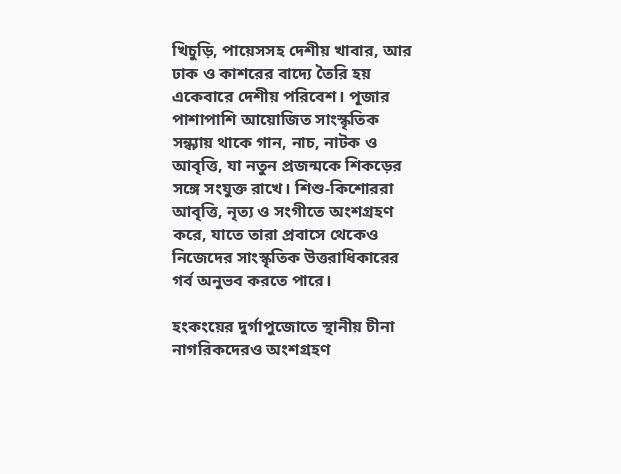খিচুড়ি, পায়েসসহ দেশীয় খাবার, আর ঢাক ও কাশরের বাদ্যে তৈরি হয় একেবারে দেশীয় পরিবেশ। পূজার পাশাপাশি আয়োজিত সাংস্কৃতিক সন্ধ্যায় থাকে গান, নাচ, নাটক ও আবৃত্তি, যা নতুন প্রজন্মকে শিকড়ের সঙ্গে সংযুক্ত রাখে। শিশু-কিশোররা আবৃত্তি, নৃত্য ও সংগীতে অংশগ্রহণ করে, যাতে তারা প্রবাসে থেকেও নিজেদের সাংস্কৃতিক উত্তরাধিকারের গর্ব অনুভব করতে পারে।

হংকংয়ের দুর্গাপুজোতে স্থানীয় চীনা নাগরিকদেরও অংশগ্রহণ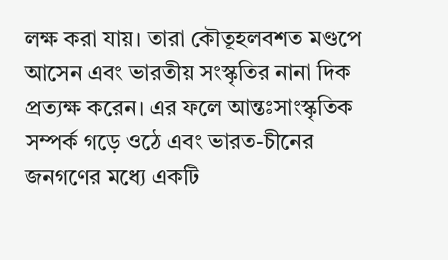লক্ষ করা যায়। তারা কৌতূহলবশত মণ্ডপে আসেন এবং ভারতীয় সংস্কৃতির নানা দিক প্রত্যক্ষ করেন। এর ফলে আন্তঃসাংস্কৃতিক সম্পর্ক গড়ে ওঠে এবং ভারত-চীনের জনগণের মধ্যে একটি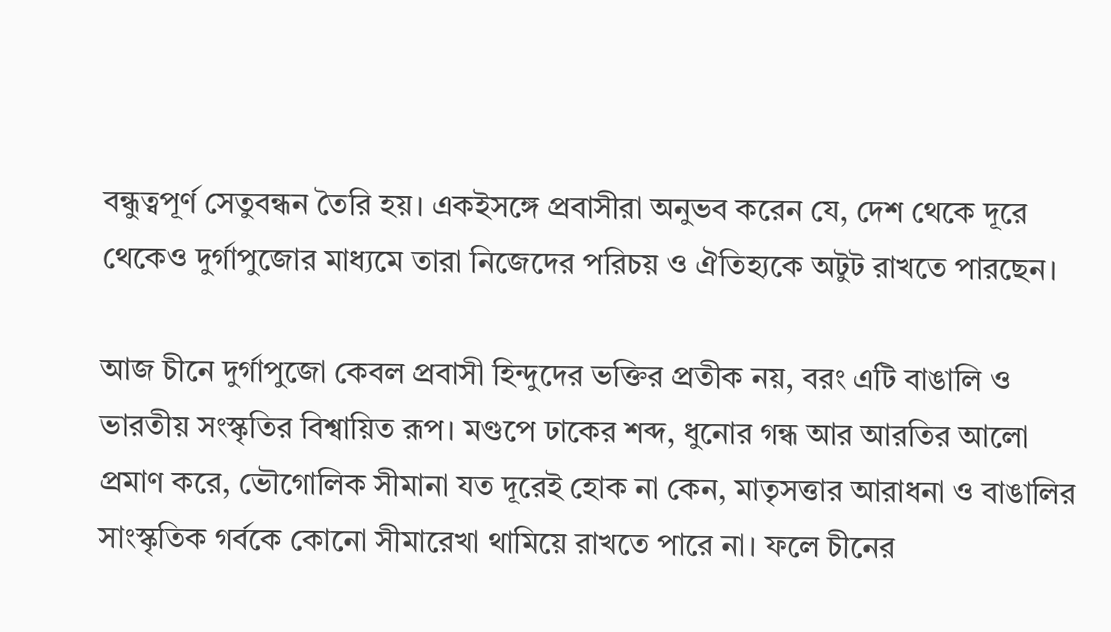বন্ধুত্বপূর্ণ সেতুবন্ধন তৈরি হয়। একইসঙ্গে প্রবাসীরা অনুভব করেন যে, দেশ থেকে দূরে থেকেও দুর্গাপুজোর মাধ্যমে তারা নিজেদের পরিচয় ও ঐতিহ্যকে অটুট রাখতে পারছেন।

আজ চীনে দুর্গাপুজো কেবল প্রবাসী হিন্দুদের ভক্তির প্রতীক নয়, বরং এটি বাঙালি ও ভারতীয় সংস্কৃতির বিশ্বায়িত রূপ। মণ্ডপে ঢাকের শব্দ, ধুনোর গন্ধ আর আরতির আলো প্রমাণ করে, ভৌগোলিক সীমানা যত দূরেই হোক না কেন, মাতৃসত্তার আরাধনা ও বাঙালির সাংস্কৃতিক গর্বকে কোনো সীমারেখা থামিয়ে রাখতে পারে না। ফলে চীনের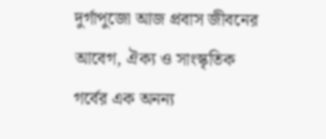দুর্গাপুজো আজ প্রবাস জীবনের আবেগ, ঐক্য ও সাংস্কৃতিক গর্বের এক অনন্য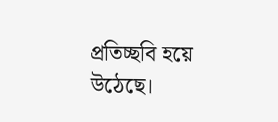প্রতিচ্ছবি হয়ে উঠেছে।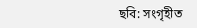ছবি: সংগৃহীত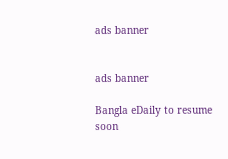ads banner


ads banner

Bangla eDaily to resume soon